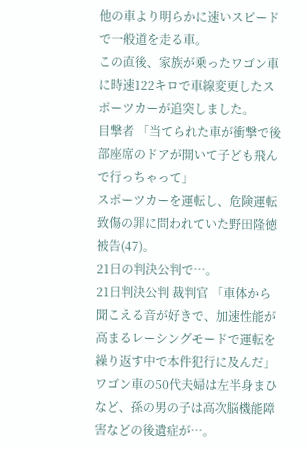他の車より明らかに速いスピードで一般道を走る車。
この直後、家族が乗ったワゴン車に時速122キロで車線変更したスポーツカーが追突しました。
目撃者 「当てられた車が衝撃で後部座席のドアが開いて子ども飛んで行っちゃって」
スポーツカーを運転し、危険運転致傷の罪に問われていた野田隆徳被告(47)。
21日の判決公判で…。
21日判決公判 裁判官 「車体から聞こえる音が好きで、加速性能が高まるレーシングモードで運転を繰り返す中で本件犯行に及んだ」
ワゴン車の50代夫婦は左半身まひなど、孫の男の子は高次脳機能障害などの後遺症が…。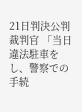21日判決公判 裁判官 「当日違法駐車をし、警察での手続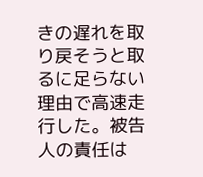きの遅れを取り戻そうと取るに足らない理由で高速走行した。被告人の責任は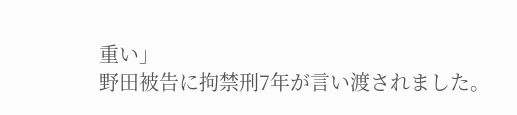重い」
野田被告に拘禁刑7年が言い渡されました。